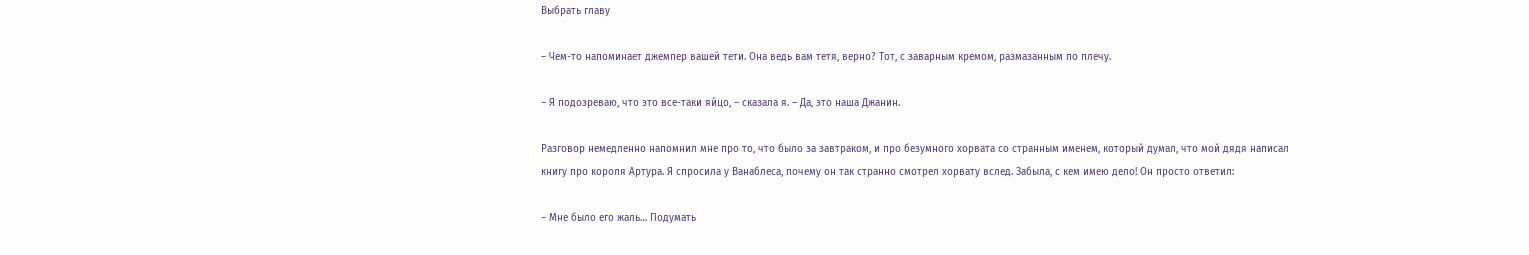Выбрать главу

– Чем-то напоминает джемпер вашей тети. Она ведь вам тетя, верно? Тот, с заварным кремом, размазанным по плечу.

– Я подозреваю, что это все-таки яйцо, – сказала я. – Да, это наша Джанин.

Разговор немедленно напомнил мне про то, что было за завтраком, и про безумного хорвата со странным именем, который думал, что мой дядя написал книгу про короля Артура. Я спросила у Ванаблеса, почему он так странно смотрел хорвату вслед. Забыла, с кем имею дело! Он просто ответил:

– Мне было его жаль… Подумать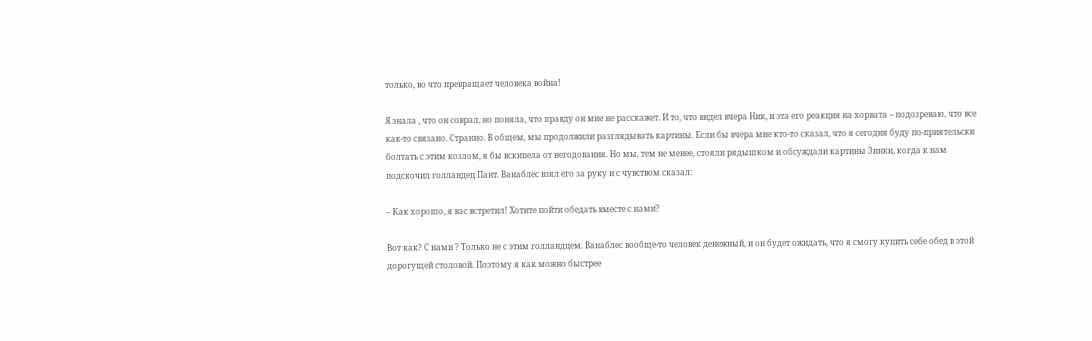только, во что превращает человека война!

Я знала , что он соврал, но поняла, что правду он мне не расскажет. И то, что видел вчера Ник, и эта его реакция на хорвата – подозреваю, что все как-то связано. Странно. В общем, мы продолжили разглядывать картины. Если бы вчера мне кто-то сказал, что я сегодня буду по-приятельски болтать с этим козлом, я бы вскипела от негодования. Но мы, тем не менее, стояли рядышком и обсуждали картины Зинки, когда к нам подскочил голландец Пант. Ванаблес взял его за руку и с чувством сказал:

– Как хорошо, я вас встретил! Хотите пойти обедать вместе с нами?

Вот как? С нами ? Только не с этим голландцем. Ванаблес вообще-то человек денежный, и он будет ожидать, что я смогу купить себе обед в этой дорогущей столовой. Поэтому я как можно быстрее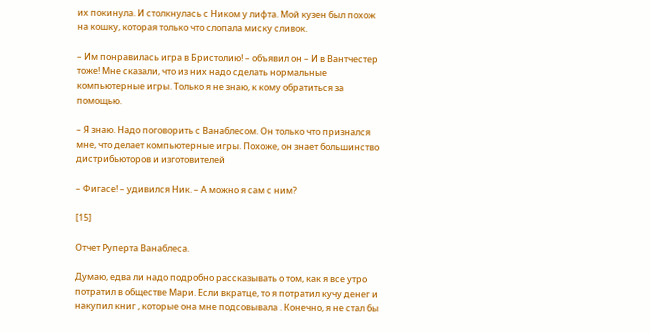их покинула. И столкнулась с Ником у лифта. Мой кузен был похож на кошку, которая только что слопала миску сливок.

– Им понравилась игра в Бристолию! – объявил он – И в Вантчестер тоже! Мне сказали, что из них надо сделать нормальные компьютерные игры. Только я не знаю, к кому обратиться за помощью.

– Я знаю. Надо поговорить с Ванаблесом. Он только что признался мне, что делает компьютерные игры. Похоже, он знает большинство дистрибьюторов и изготовителей

– Фигасе! – удивился Ник. – А можно я сам с ним?

[15]

Отчет Руперта Ванаблеса.

Думаю, едва ли надо подробно рассказывать о том, как я все утро потратил в обществе Мари. Если вкратце, то я потратил кучу денег и накупил книг , которые она мне подсовывала . Конечно, я не стал бы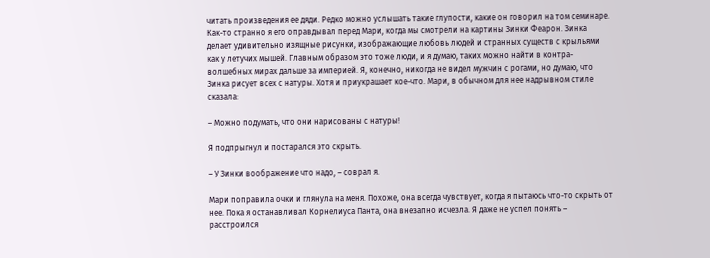читать произведения ее дяди. Редко можно услышать такие глупости, какие он говорил на том семинаре. Как-то странно я его оправдывал перед Мари, когда мы смотрели на картины Зинки Феарон. Зинка делает удивительно изящные рисунки, изображающие любовь людей и странных существ с крыльями как у летучих мышей. Главным образом это тоже люди, и я думаю, таких можно найти в контра-волшебных мирах дальше за империей. Я, конечно, никогда не видел мужчин с рогами, но думаю, что Зинка рисует всех с натуры. Хотя и приукрашает кое-что. Мари, в обычном для нее надрывном стиле сказала:

– Можно подумать, что они нарисованы с натуры!

Я подпрыгнул и постарался это скрыть.

– У Зинки воображение что надо, – соврал я.

Мари поправила очки и глянула на меня. Похоже, она всегда чувствует, когда я пытаюсь что-то скрыть от нее. Пока я останавливал Корнелиуса Панта, она внезапно исчезла. Я даже не успел понять – расстроился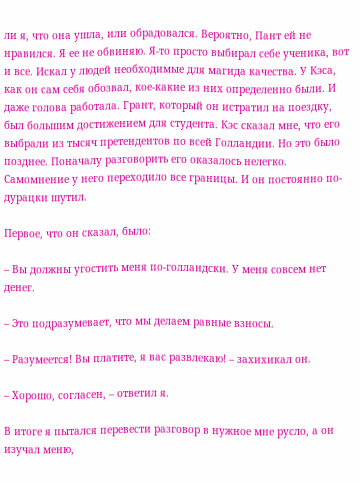ли я, что она ушла, или обрадовался. Вероятно, Пант ей не нравился. Я ее не обвиняю. Я-то просто выбирал себе ученика, вот и все. Искал у людей необходимые для магида качества. У Кэса, как он сам себя обозвал, кое-какие из них определенно были. И даже голова работала. Грант, который он истратил на поездку, был большим достижением для студента. Кэс сказал мне, что его выбрали из тысяч претендентов по всей Голландии. Но это было позднее. Поначалу разговорить его оказалось нелегко. Самомнение у него переходило все границы. И он постоянно по-дурацки шутил.

Первое, что он сказал, было:

– Вы должны угостить меня по-голландски. У меня совсем нет денег.

– Это подразумевает, что мы делаем равные взносы.

– Разумеется! Вы платите, я вас развлекаю! – захихикал он.

– Хорошо, согласен, – ответил я.

В итоге я пытался перевести разговор в нужное мне русло, а он изучал меню,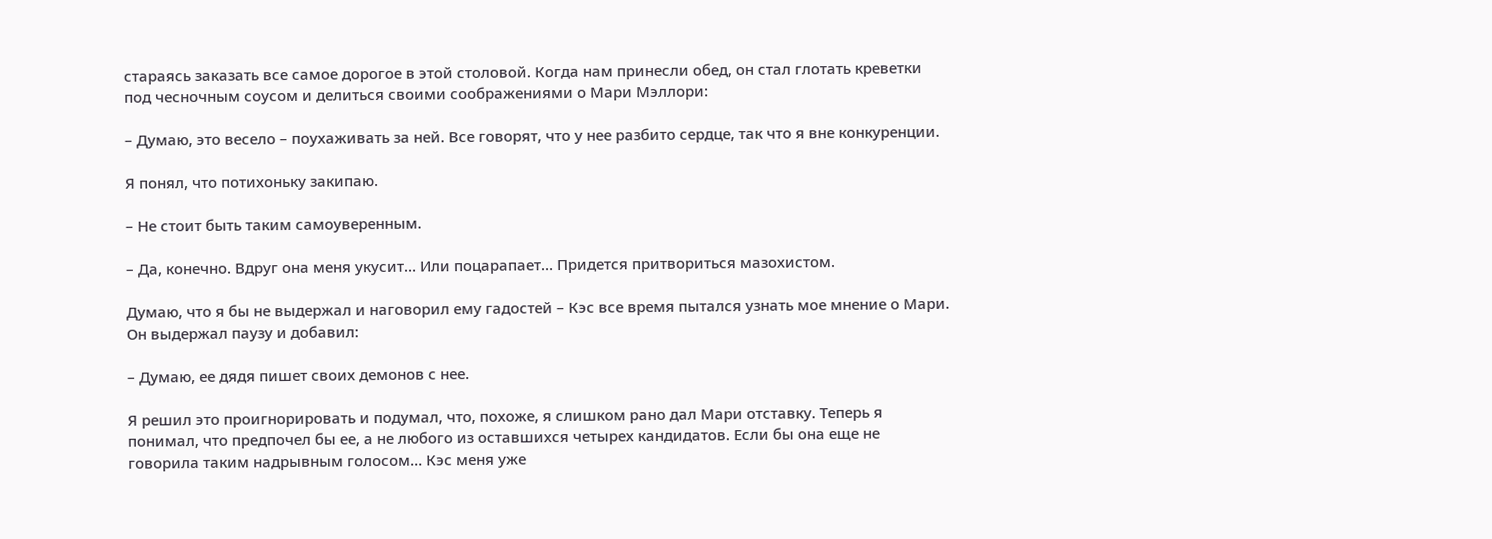стараясь заказать все самое дорогое в этой столовой. Когда нам принесли обед, он стал глотать креветки под чесночным соусом и делиться своими соображениями о Мари Мэллори:

– Думаю, это весело – поухаживать за ней. Все говорят, что у нее разбито сердце, так что я вне конкуренции.

Я понял, что потихоньку закипаю.

– Не стоит быть таким самоуверенным.

– Да, конечно. Вдруг она меня укусит… Или поцарапает… Придется притвориться мазохистом.

Думаю, что я бы не выдержал и наговорил ему гадостей – Кэс все время пытался узнать мое мнение о Мари. Он выдержал паузу и добавил:

– Думаю, ее дядя пишет своих демонов с нее.

Я решил это проигнорировать и подумал, что, похоже, я слишком рано дал Мари отставку. Теперь я понимал, что предпочел бы ее, а не любого из оставшихся четырех кандидатов. Если бы она еще не говорила таким надрывным голосом… Кэс меня уже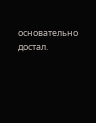основательно достал.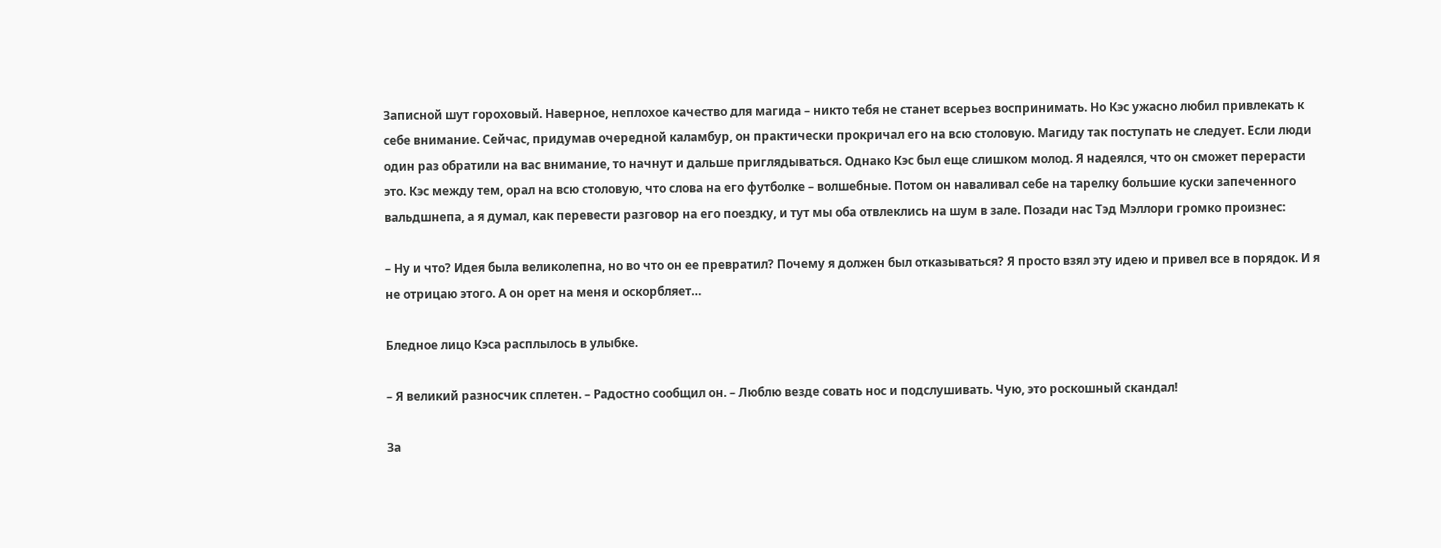Записной шут гороховый. Наверное, неплохое качество для магида – никто тебя не станет всерьез воспринимать. Но Кэс ужасно любил привлекать к себе внимание. Сейчас, придумав очередной каламбур, он практически прокричал его на всю столовую. Магиду так поступать не следует. Если люди один раз обратили на вас внимание, то начнут и дальше приглядываться. Однако Кэс был еще слишком молод. Я надеялся, что он сможет перерасти это. Кэс между тем, орал на всю столовую, что слова на его футболке – волшебные. Потом он наваливал себе на тарелку большие куски запеченного вальдшнепа, а я думал, как перевести разговор на его поездку, и тут мы оба отвлеклись на шум в зале. Позади нас Тэд Мэллори громко произнес:

– Ну и что? Идея была великолепна, но во что он ее превратил? Почему я должен был отказываться? Я просто взял эту идею и привел все в порядок. И я не отрицаю этого. А он орет на меня и оскорбляет…

Бледное лицо Кэса расплылось в улыбке.

– Я великий разносчик сплетен. – Радостно сообщил он. – Люблю везде совать нос и подслушивать. Чую, это роскошный скандал!

За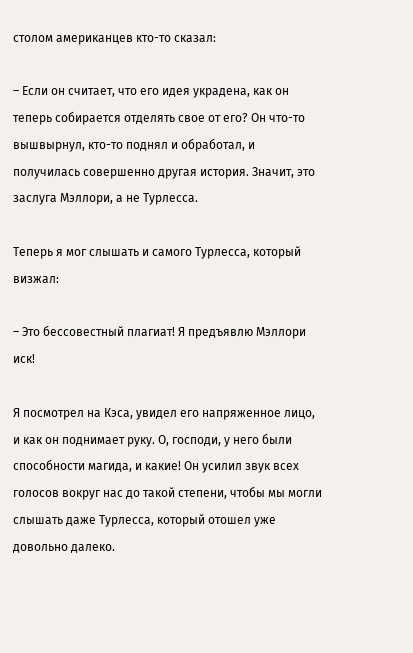столом американцев кто-то сказал:

– Если он считает, что его идея украдена, как он теперь собирается отделять свое от его? Он что-то вышвырнул, кто-то поднял и обработал, и получилась совершенно другая история. Значит, это заслуга Мэллори, а не Турлесса.

Теперь я мог слышать и самого Турлесса, который визжал:

– Это бессовестный плагиат! Я предъявлю Мэллори иск!

Я посмотрел на Кэса, увидел его напряженное лицо, и как он поднимает руку. О, господи, у него были способности магида, и какие! Он усилил звук всех голосов вокруг нас до такой степени, чтобы мы могли слышать даже Турлесса, который отошел уже довольно далеко.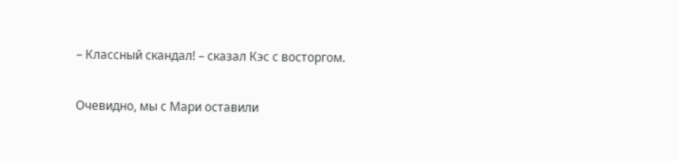– Классный скандал! – сказал Кэс с восторгом.

Очевидно, мы с Мари оставили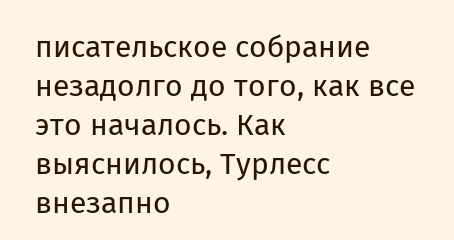писательское собрание незадолго до того, как все это началось. Как выяснилось, Турлесс внезапно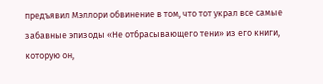предъявил Мэллори обвинение в том, что тот украл все самые забавные эпизоды «Не отбрасывающего тени» из его книги, которую он,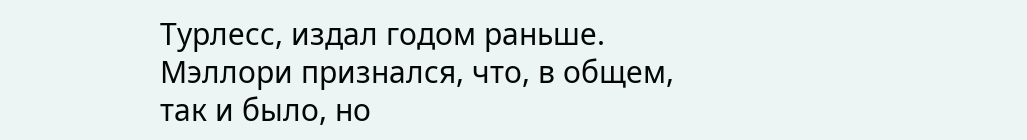Турлесс, издал годом раньше. Мэллори признался, что, в общем, так и было, но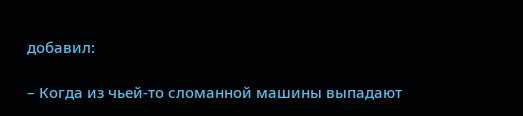добавил:

– Когда из чьей-то сломанной машины выпадают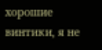хорошие винтики, я не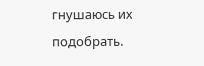гнушаюсь их подобрать.